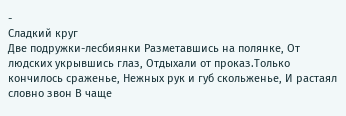-
Сладкий круг
Две подружки-лесбиянки Разметавшись на полянке, От людских укрывшись глаз, Отдыхали от проказ.Только кончилось сраженье, Нежных рук и губ скольженье, И растаял словно звон В чаще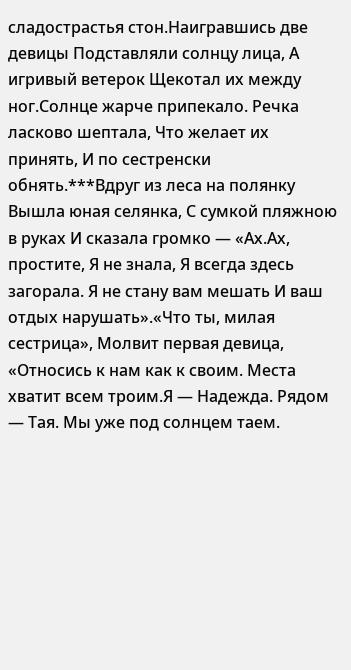сладострастья стон.Наигравшись две девицы Подставляли солнцу лица, А игривый ветерок Щекотал их между ног.Солнце жарче припекало. Речка ласково шептала, Что желает их принять, И по сестренски обнять.***Вдруг из леса на полянку Вышла юная селянка, С сумкой пляжною в руках И сказала громко — «Ах.Ах, простите, Я не знала, Я всегда здесь загорала. Я не стану вам мешать И ваш отдых нарушать».«Что ты, милая сестрица», Молвит первая девица, «Относись к нам как к своим. Места хватит всем троим.Я — Надежда. Рядом — Тая. Мы уже под солнцем таем.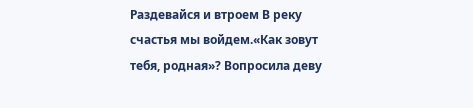Раздевайся и втроем В реку счастья мы войдем.«Как зовут тебя, родная»? Вопросила деву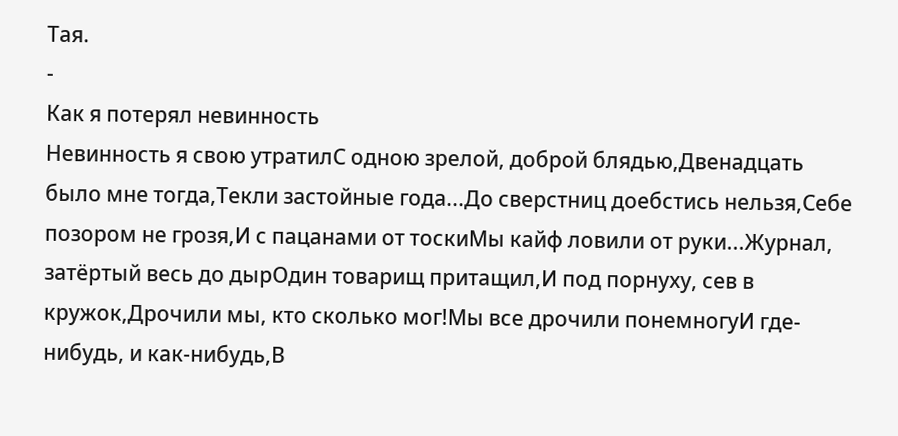Тая.
-
Как я потерял невинность
Невинность я свою утратилС одною зрелой, доброй блядью,Двенадцать было мне тогда,Текли застойные года...До сверстниц доебстись нельзя,Себе позором не грозя,И с пацанами от тоскиМы кайф ловили от руки...Журнал, затёртый весь до дырОдин товарищ притащил,И под порнуху, сев в кружок,Дрочили мы, кто сколько мог!Мы все дрочили понемногуИ где-нибудь, и как-нибудь,В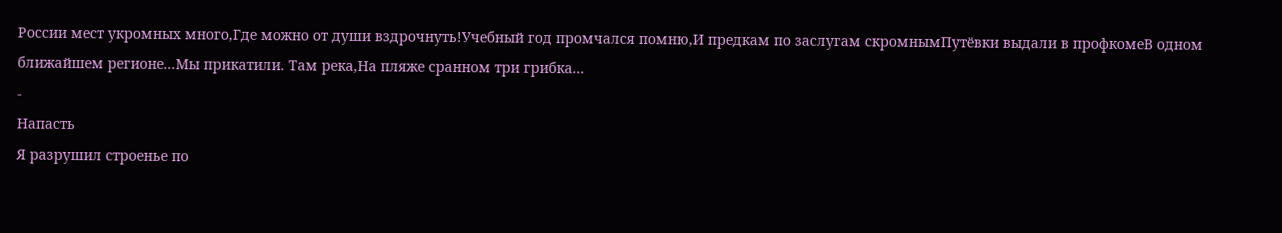России мест укромных много,Где можно от души вздрочнуть!Учебный год промчался помню,И предкам по заслугам скромнымПутёвки выдали в профкомеВ одном ближайшем регионе...Мы прикатили. Там река,На пляже сранном три грибка...
-
Напасть
Я разрушил строенье по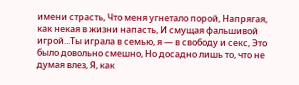имени страсть, Что меня угнетало порой, Напрягая, как некая в жизни напасть, И смущая фальшивой игрой...Ты играла в семью, я — в свободу и секс, Это было довольно смешно, Но досадно лишь то, что не думая влез, Я, как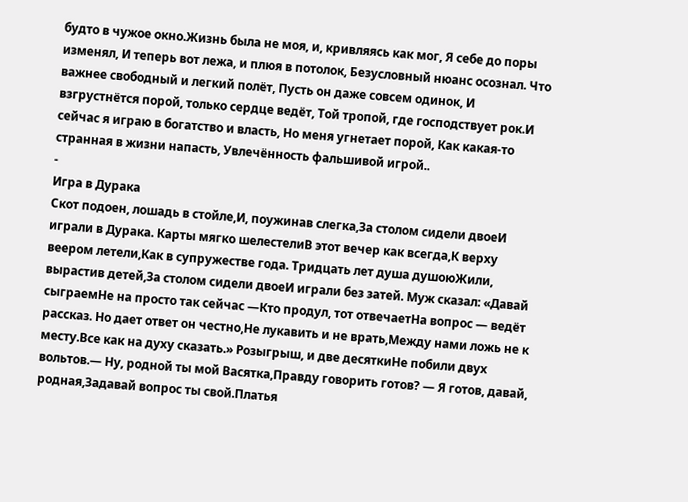будто в чужое окно.Жизнь была не моя, и, кривляясь как мог, Я себе до поры изменял, И теперь вот лежа, и плюя в потолок, Безусловный нюанс осознал. Что важнее свободный и легкий полёт, Пусть он даже совсем одинок, И взгрустнётся порой, только сердце ведёт, Той тропой, где господствует рок.И сейчас я играю в богатство и власть, Но меня угнетает порой, Как какая-то странная в жизни напасть, Увлечённость фальшивой игрой..
-
Игра в Дурака
Скот подоен, лошадь в стойле,И, поужинав слегка,За столом сидели двоеИ играли в Дурака. Карты мягко шелестелиВ этот вечер как всегда,К верху веером летели,Как в супружестве года. Тридцать лет душа душоюЖили, вырастив детей,За столом сидели двоеИ играли без затей. Муж сказал: «Давай сыграемНе на просто так сейчас —Кто продул, тот отвечаетНа вопрос — ведёт рассказ. Но дает ответ он честно,Не лукавить и не врать,Между нами ложь не к месту.Все как на духу сказать.» Розыгрыш, и две десяткиНе побили двух вольтов.— Ну, родной ты мой Васятка,Правду говорить готов? — Я готов, давай, родная,Задавай вопрос ты свой.Платья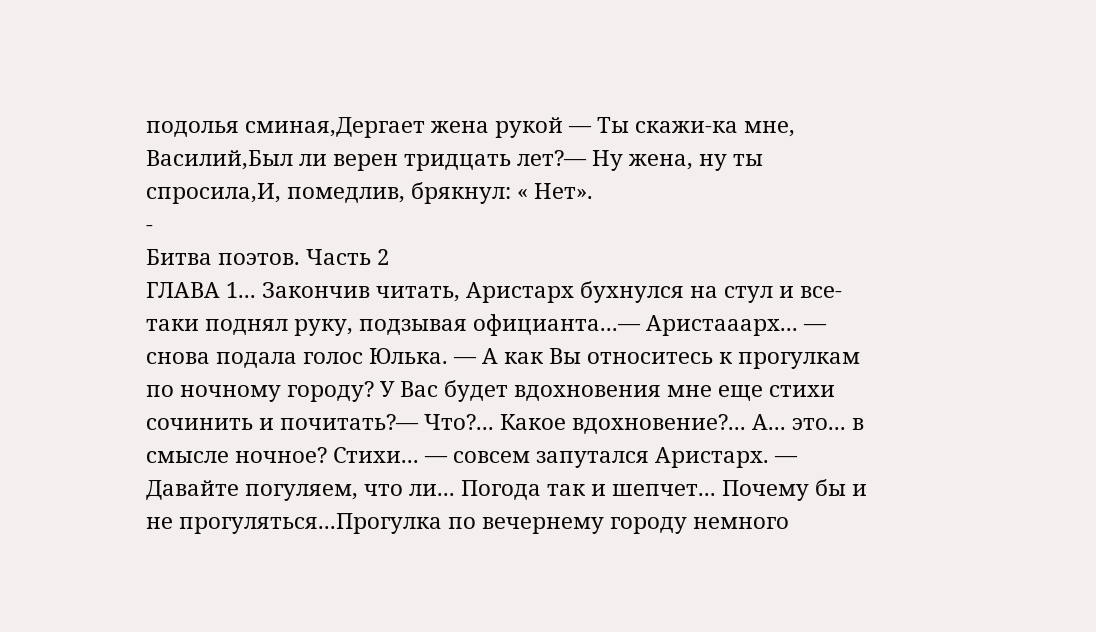подолья сминая,Дергает жена рукой — Ты скажи-ка мне, Василий,Был ли верен тридцать лет?— Ну жена, ну ты спросила,И, помедлив, брякнул: « Нет».
-
Битва поэтов. Часть 2
ГЛАВА 1... Закончив читать, Аристарх бухнулся на стул и все-таки поднял руку, подзывая официанта...— Аристааарх... — снова подала голос Юлька. — А как Вы относитесь к прогулкам по ночному городу? У Вас будет вдохновения мне еще стихи сочинить и почитать?— Что?... Какое вдохновение?... А... это... в смысле ночное? Стихи... — совсем запутался Аристарх. — Давайте погуляем, что ли... Погода так и шепчет... Почему бы и не прогуляться...Прогулка по вечернему городу немного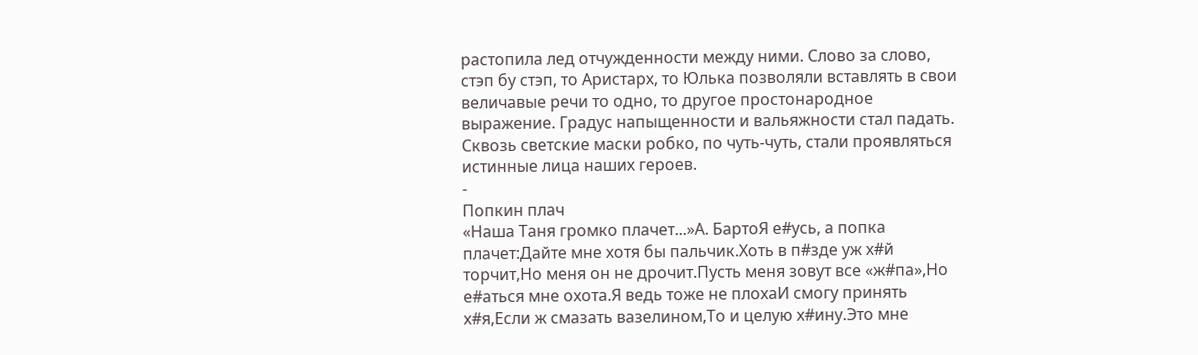растопила лед отчужденности между ними. Слово за слово, стэп бу стэп, то Аристарх, то Юлька позволяли вставлять в свои величавые речи то одно, то другое простонародное выражение. Градус напыщенности и вальяжности стал падать. Сквозь светские маски робко, по чуть-чуть, стали проявляться истинные лица наших героев.
-
Попкин плач
«Наша Таня громко плачет...»А. БартоЯ е#усь, а попка плачет:Дайте мне хотя бы пальчик.Хоть в п#зде уж х#й торчит,Но меня он не дрочит.Пусть меня зовут все «ж#па»,Но е#аться мне охота.Я ведь тоже не плохаИ смогу принять х#я,Если ж смазать вазелином,То и целую х#ину.Это мне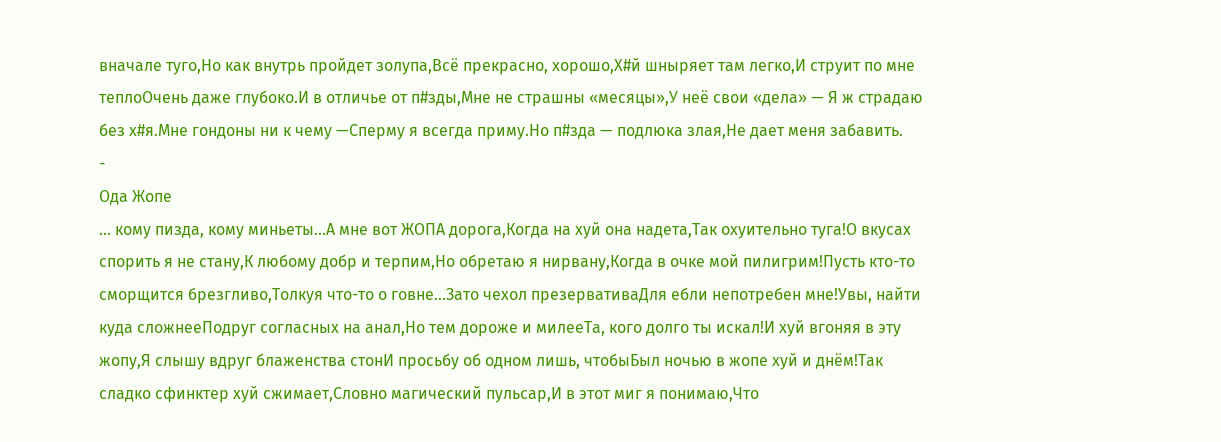вначале туго,Но как внутрь пройдет золупа,Всё прекрасно, хорошо,Х#й шныряет там легко,И струит по мне теплоОчень даже глубоко.И в отличье от п#зды,Мне не страшны «месяцы»,У неё свои «дела» — Я ж страдаю без х#я.Мне гондоны ни к чему —Сперму я всегда приму.Но п#зда — подлюка злая,Не дает меня забавить.
-
Ода Жопе
... кому пизда, кому миньеты...А мне вот ЖОПА дорога,Когда на хуй она надета,Так охуительно туга!О вкусах спорить я не стану,К любому добр и терпим,Но обретаю я нирвану,Когда в очке мой пилигрим!Пусть кто-то сморщится брезгливо,Толкуя что-то о говне...Зато чехол презервативаДля ебли непотребен мне!Увы, найти куда сложнееПодруг согласных на анал,Но тем дороже и милееТа, кого долго ты искал!И хуй вгоняя в эту жопу,Я слышу вдруг блаженства стонИ просьбу об одном лишь, чтобыБыл ночью в жопе хуй и днём!Так сладко сфинктер хуй сжимает,Словно магический пульсар,И в этот миг я понимаю,Что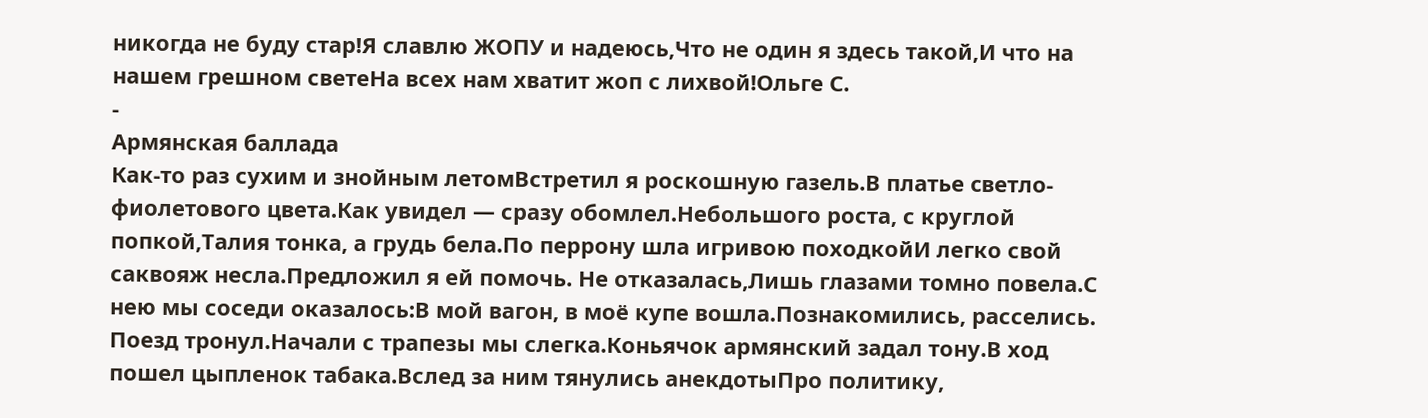никогда не буду стар!Я славлю ЖОПУ и надеюсь,Что не один я здесь такой,И что на нашем грешном светеНа всех нам хватит жоп с лихвой!Ольге С.
-
Армянская баллада
Как-то раз сухим и знойным летомВстретил я роскошную газель.В платье cветло-фиолетового цвета.Как увидел — сразу обомлел.Небольшого роста, с круглой попкой,Талия тонка, а грудь бела.По перрону шла игривою походкойИ легко свой саквояж несла.Предложил я ей помочь. Не отказалась,Лишь глазами томно повела.С нею мы соседи оказалось:В мой вагон, в моё купе вошла.Познакомились, расселись. Поезд тронул.Начали с трапезы мы слегка.Коньячок армянский задал тону.В ход пошел цыпленок табака.Вслед за ним тянулись анекдотыПро политику,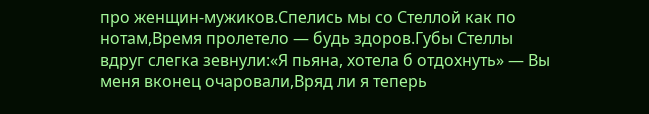про женщин-мужиков.Спелись мы со Стеллой как по нотам,Время пролетело — будь здоров.Губы Стеллы вдруг слегка зевнули:«Я пьяна, хотела б отдохнуть» — Вы меня вконец очаровали,Вряд ли я теперь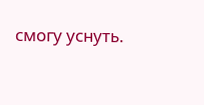смогу уснуть.